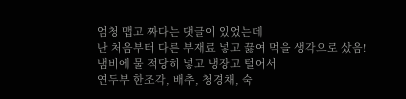엄청 맵고 짜다는 댓글이 있었는데
난 처음부터 다른 부재료 넣고 끓여 먹을 생각으로 샀음!
냄비에 물 적당히 넣고 냉장고 털어서
연두부 한조각, 배추, 청경채, 숙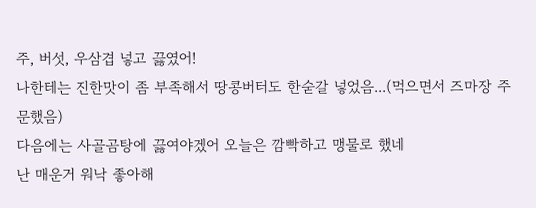주, 버섯, 우삼겹 넣고 끓였어!
나한테는 진한맛이 좀 부족해서 땅콩버터도 한숟갈 넣었음...(먹으면서 즈마장 주문했음)
다음에는 사골곰탕에 끓여야겠어 오늘은 깜빡하고 맹물로 했네
난 매운거 워낙 좋아해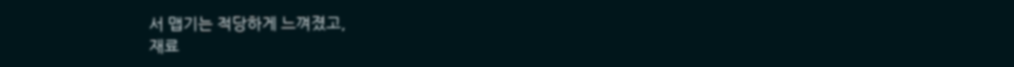서 맵기는 적당하게 느껴졌고,
재료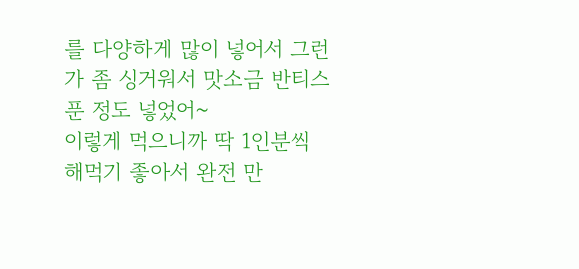를 다양하게 많이 넣어서 그런가 좀 싱거워서 맛소금 반티스푼 정도 넣었어~
이렇게 먹으니까 딱 1인분씩 해먹기 좋아서 완전 만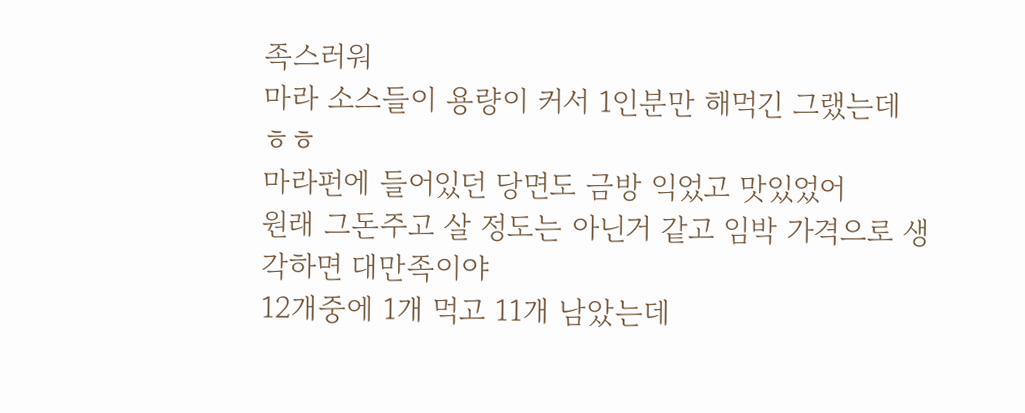족스러워
마라 소스들이 용량이 커서 1인분만 해먹긴 그랬는데 ㅎㅎ
마라펀에 들어있던 당면도 금방 익었고 맛있었어
원래 그돈주고 살 정도는 아닌거 같고 임박 가격으로 생각하면 대만족이야
12개중에 1개 먹고 11개 남았는데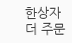한상자 더 주문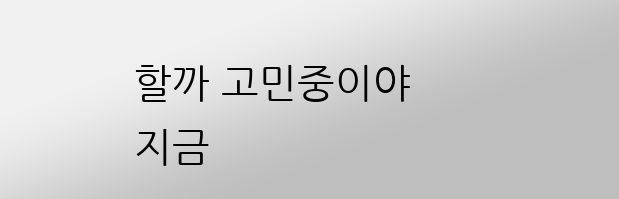할까 고민중이야
지금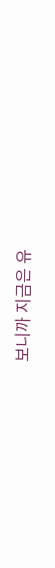보니까 지금은 유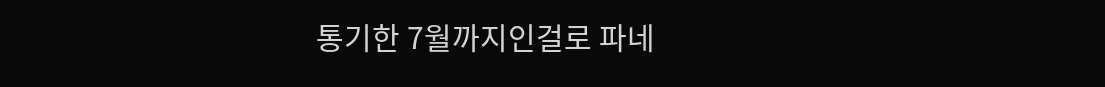통기한 7월까지인걸로 파네